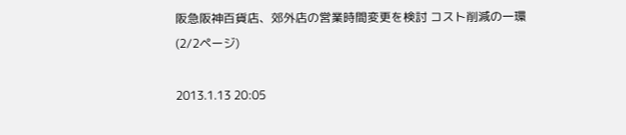阪急阪神百貨店、郊外店の営業時間変更を検討 コスト削減の一環 (2/2ページ)

2013.1.13 20:05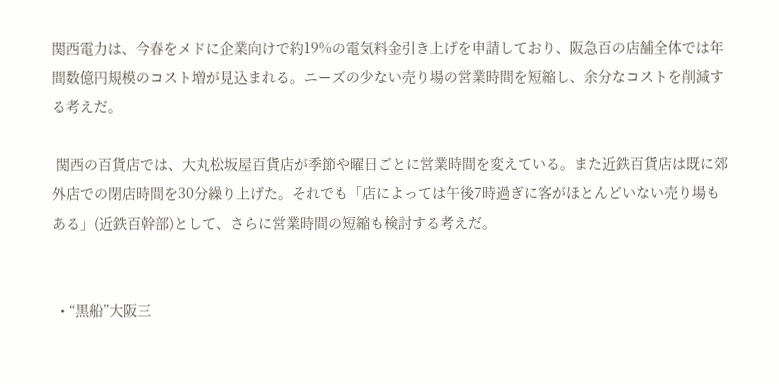関西電力は、今春をメドに企業向けで約19%の電気料金引き上げを申請しており、阪急百の店舗全体では年間数億円規模のコスト増が見込まれる。ニーズの少ない売り場の営業時間を短縮し、余分なコストを削減する考えだ。

 関西の百貨店では、大丸松坂屋百貨店が季節や曜日ごとに営業時間を変えている。また近鉄百貨店は既に郊外店での閉店時間を30分繰り上げた。それでも「店によっては午後7時過ぎに客がほとんどいない売り場もある」(近鉄百幹部)として、さらに営業時間の短縮も検討する考えだ。


  • “黒船”大阪三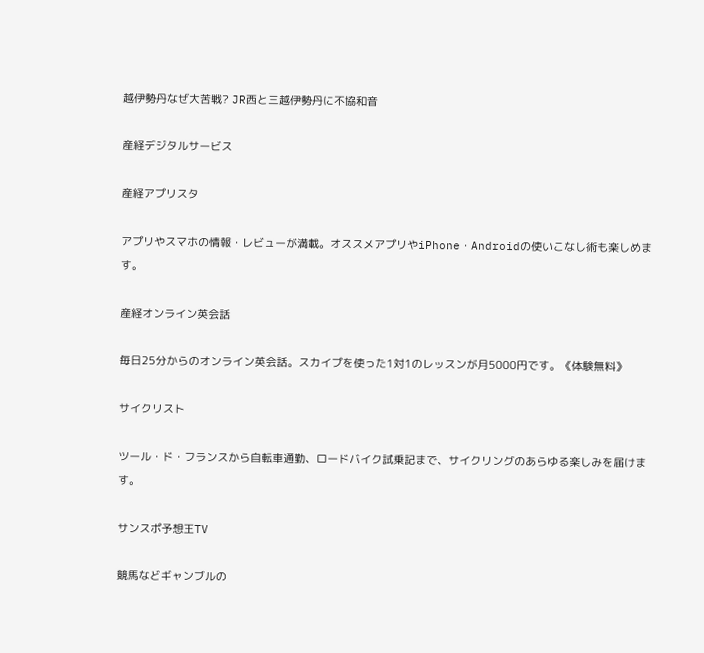越伊勢丹なぜ大苦戦? JR西と三越伊勢丹に不協和音

産経デジタルサービス

産経アプリスタ

アプリやスマホの情報・レビューが満載。オススメアプリやiPhone・Androidの使いこなし術も楽しめます。

産経オンライン英会話

毎日25分からのオンライン英会話。スカイプを使った1対1のレッスンが月5000円です。《体験無料》

サイクリスト

ツール・ド・フランスから自転車通勤、ロードバイク試乗記まで、サイクリングのあらゆる楽しみを届けます。

サンスポ予想王TV

競馬などギャンブルの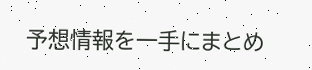予想情報を一手にまとめ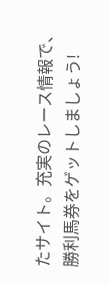たサイト。充実のレース情報で、勝利馬券をゲットしましょう!